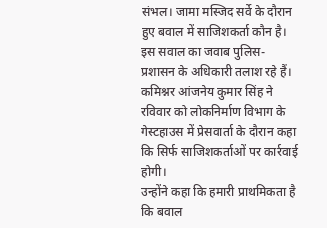संभल। जामा मस्जिद सर्वे के दौरान हुए बवाल में साजिशकर्ता कौन है। इस सवाल का जवाब पुलिस-प्रशासन के अधिकारी तलाश रहे हैं। कमिश्नर आंजनेय कुमार सिंह ने रविवार को लोकनिर्माण विभाग के गेस्टहाउस में प्रेसवार्ता के दौरान कहा कि सिर्फ साजिशकर्ताओं पर कार्रवाई होगी।
उन्होंने कहा कि हमारी प्राथमिकता है कि बवाल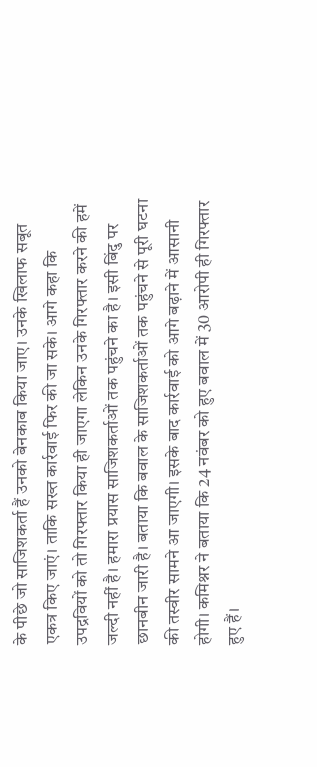के पीछे जो साजिशकर्ता हैं उनको बेनकाब किया जाए। उनके खिलाफ सबूत एकत्र किए जाएं। ताकि सख्त कार्रवाई फिर की जा सके। आगे कहा कि उपद्रवियों को तो गिरफ्तार किया ही जाएगा लेकिन उनके गिरफ्तार करने की हमें जल्दी नहीं है। हमारा प्रयास साजिशकर्ताओं तक पहुंचने का है। इसी बिंदु पर छानबीन जारी है। बताया कि बवाल के साजिशकर्ताओं तक पहुंचने से पूरी घटना की तस्वीर सामने आ जाएगी। इसके बाद कार्रवाई को आगे बढ़ाने में आसानी होगी। कमिश्नर ने बताया कि 24 नवंबर को हुए बवाल में 30 आरोपी ही गिरफ्तार हुए हैं।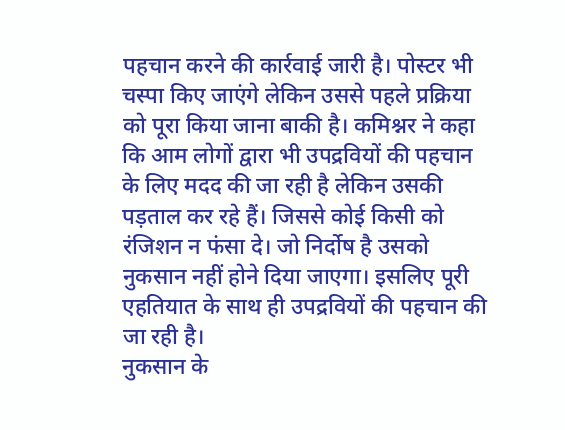पहचान करने की कार्रवाई जारी है। पोस्टर भी चस्पा किए जाएंगे लेकिन उससे पहले प्रक्रिया को पूरा किया जाना बाकी है। कमिश्नर ने कहा कि आम लोगों द्वारा भी उपद्रवियों की पहचान के लिए मदद की जा रही है लेकिन उसकी पड़ताल कर रहे हैं। जिससे कोई किसी को रंजिशन न फंसा दे। जो निर्दोष है उसको नुकसान नहीं होने दिया जाएगा। इसलिए पूरी एहतियात के साथ ही उपद्रवियों की पहचान की जा रही है।
नुकसान के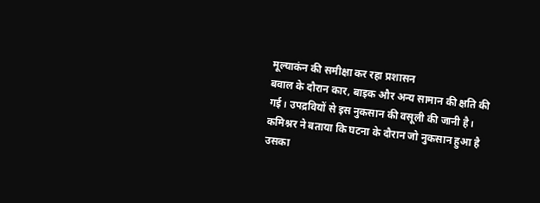मूल्याकंन की समीक्षा कर रहा प्रशासन
बवाल के दौरान कार, बाइक और अन्य सामान की क्षति की गई। उपद्रवियों से इस नुकसान की वसूली की जानी है। कमिश्नर ने बताया कि घटना के दौरान जो नुकसान हुआ है उसका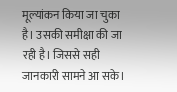मूल्यांकन किया जा चुका है। उसकी समीक्षा की जा रही है। जिससे सही जानकारी सामने आ सके।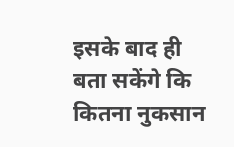इसके बाद ही बता सकेंगे कि कितना नुकसान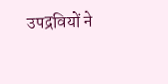उपद्रवियों ने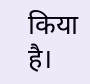किया है।